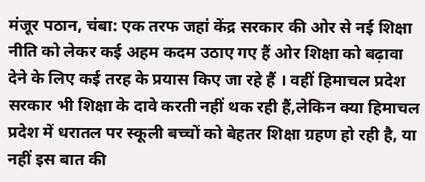मंजूर पठान, चंबा: एक तरफ जहां केंद्र सरकार की ओर से नई शिक्षा नीति को लेकर कई अहम कदम उठाए गए हैं ओर शिक्षा को बढ़ावा देने के लिए कई तरह के प्रयास किए जा रहे हैं । वहीं हिमाचल प्रदेश सरकार भी शिक्षा के दावे करती नहीं थक रही हैं,लेकिन क्या हिमाचल प्रदेश में धरातल पर स्कूली बच्चों को बेहतर शिक्षा ग्रहण हो रही है, या नहीं इस बात की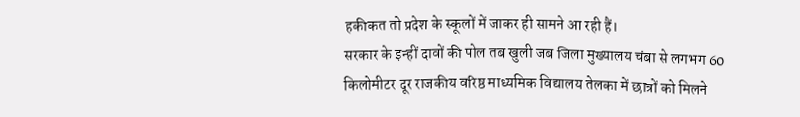हकीकत तो प्रदेश के स्कूलों में जाकर ही सामने आ रही हैं।
सरकार के इन्हीं दावों की पोल तब खुली जब जिला मुख्यालय चंबा से लगभग 60 किलोमीटर दूर राजकीय वरिष्ठ माध्यमिक विद्यालय तेलका में छात्रों को मिलने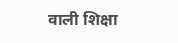वाली शिक्षा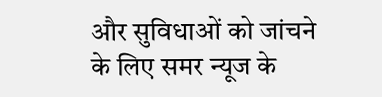और सुविधाओं को जांचने के लिए समर न्यूज के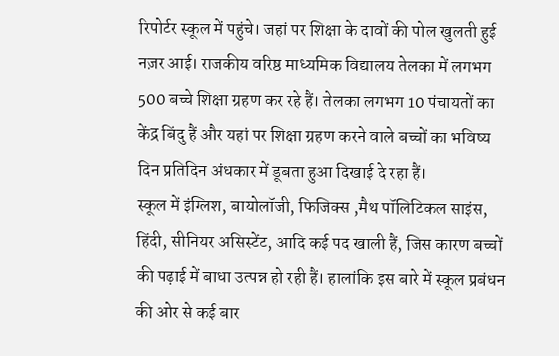रिपोर्टर स्कूल में पहुंचे। जहां पर शिक्षा के दावों की पोल खुलती हुई नज़र आई। राजकीय वरिष्ठ माध्यमिक विद्यालय तेलका में लगभग 500 बच्चे शिक्षा ग्रहण कर रहे हैं। तेलका लगभग 10 पंचायतों का केंद्र बिंदु हैं और यहां पर शिक्षा ग्रहण करने वाले बच्चों का भविष्य दिन प्रतिदिन अंधकार में डूबता हुआ दिखाई दे रहा हैं।
स्कूल में इंग्लिश, बायोलॉजी, फिजिक्स ,मैथ पॉलिटिकल साइंस, हिंदी, सीनियर असिस्टेंट, आदि कई पद खाली हैं, जिस कारण बच्चों की पढ़ाई में बाधा उत्पन्न हो रही हैं। हालांकि इस बारे में स्कूल प्रबंधन की ओर से कई बार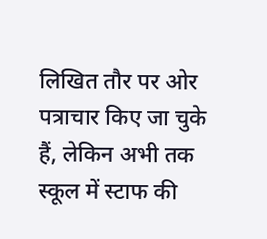लिखित तौर पर ओर पत्राचार किए जा चुके हैं, लेकिन अभी तक स्कूल में स्टाफ की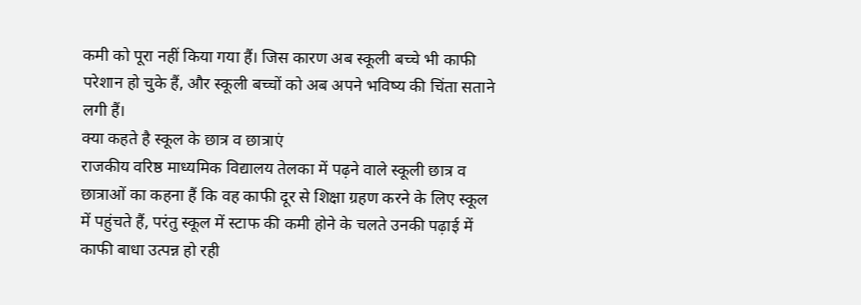कमी को पूरा नहीं किया गया हैं। जिस कारण अब स्कूली बच्चे भी काफी परेशान हो चुके हैं, और स्कूली बच्चों को अब अपने भविष्य की चिंता सताने लगी हैं।
क्या कहते है स्कूल के छात्र व छात्राएं
राजकीय वरिष्ठ माध्यमिक विद्यालय तेलका में पढ़ने वाले स्कूली छात्र व छात्राओं का कहना हैं कि वह काफी दूर से शिक्षा ग्रहण करने के लिए स्कूल में पहुंचते हैं, परंतु स्कूल में स्टाफ की कमी होने के चलते उनकी पढ़ाई में काफी बाधा उत्पन्न हो रही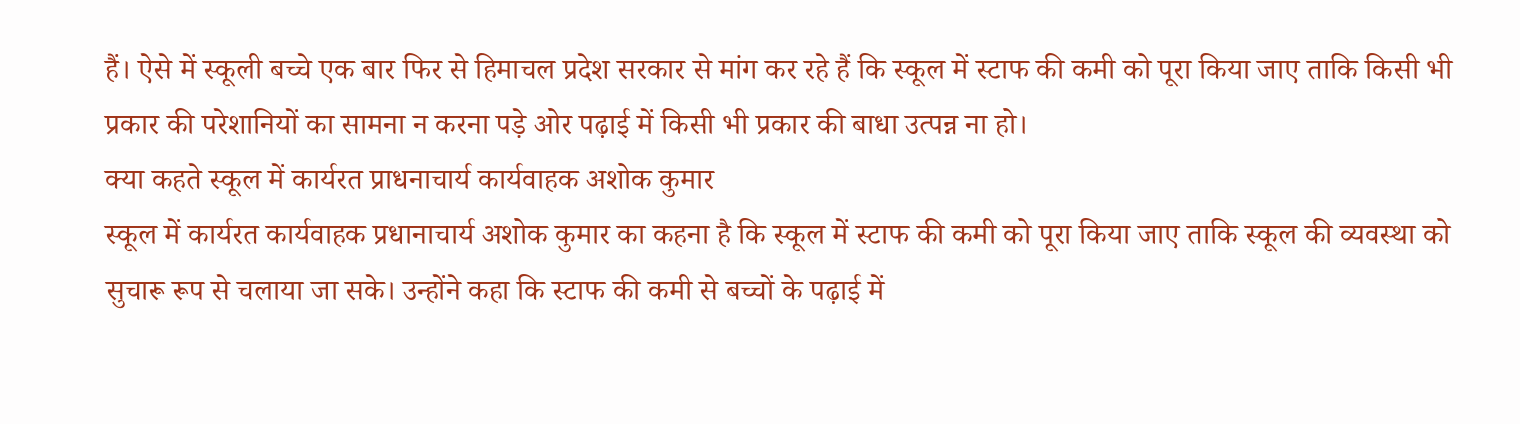हैं। ऐसे में स्कूली बच्चे एक बार फिर से हिमाचल प्रदेश सरकार से मांग कर रहे हैं कि स्कूल में स्टाफ की कमी को पूरा किया जाए ताकि किसी भी प्रकार की परेशानियों का सामना न करना पड़े ओर पढ़ाई में किसी भी प्रकार की बाधा उत्पन्न ना हो।
क्या कहते स्कूल में कार्यरत प्राधनाचार्य कार्यवाहक अशोक कुमार
स्कूल में कार्यरत कार्यवाहक प्रधानाचार्य अशोक कुमार का कहना है कि स्कूल में स्टाफ की कमी को पूरा किया जाए ताकि स्कूल की व्यवस्था को सुचारू रूप से चलाया जा सके। उन्होंने कहा कि स्टाफ की कमी से बच्चों के पढ़ाई में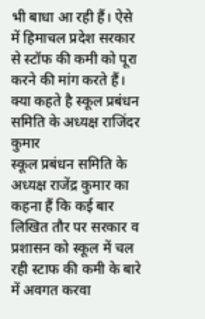भी बाधा आ रही हैं। ऐसे में हिमाचल प्रदेश सरकार से स्टॉफ की कमी को पूरा करने की मांग करते हैं।
क्या कहते है स्कूल प्रबंधन समिति के अध्यक्ष राजिंदर कुमार
स्कूल प्रबंधन समिति के अध्यक्ष राजेंद्र कुमार का कहना हैं कि कई बार लिखित तौर पर सरकार व प्रशासन को स्कूल में चल रही स्टाफ की कमी के बारे में अवगत करवा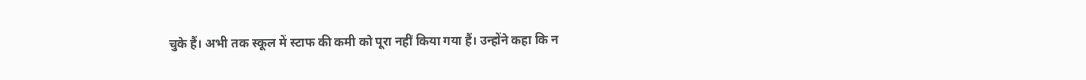चुके हैं। अभी तक स्कूल में स्टाफ की कमी को पूरा नहीं किया गया हैं। उन्होंने कहा कि न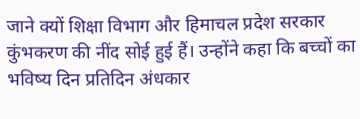जाने क्यों शिक्षा विभाग और हिमाचल प्रदेश सरकार कुंभकरण की नींद सोई हुई हैं। उन्होंने कहा कि बच्चों का भविष्य दिन प्रतिदिन अंधकार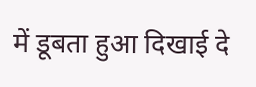में डूबता हुआ दिखाई दे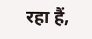रहा हैं,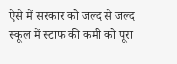ऐसे में सरकार को जल्द से जल्द स्कूल में स्टाफ की कमी को पूरा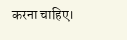करना चाहिए।